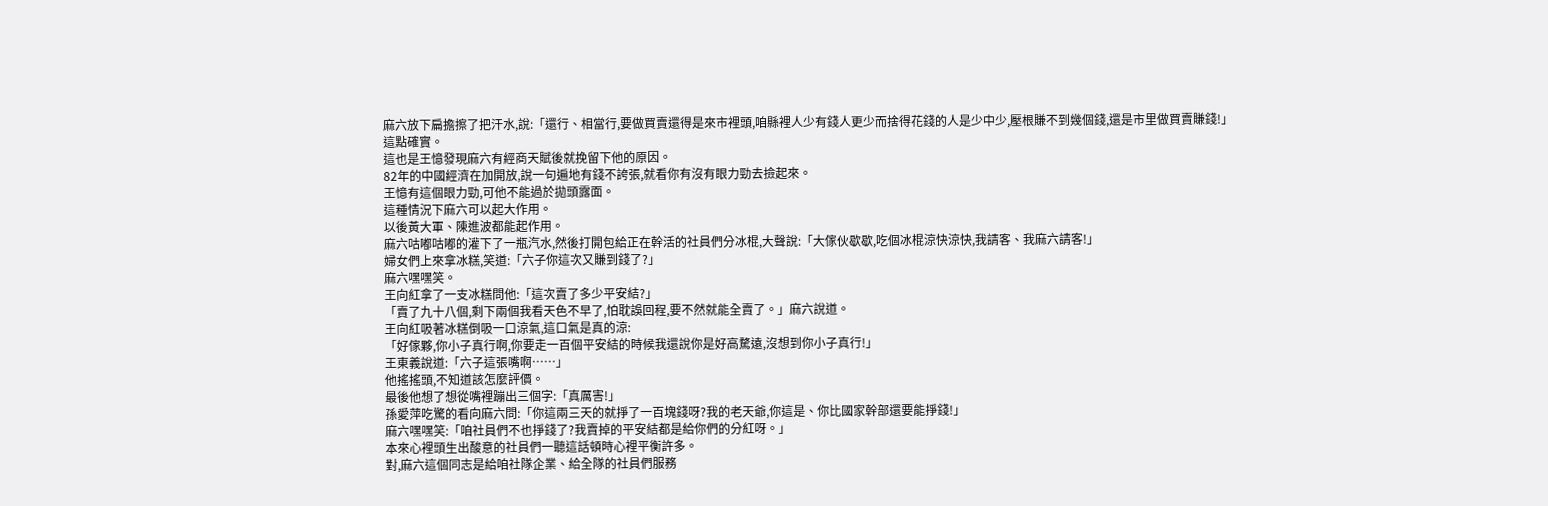麻六放下扁擔擦了把汗水,說:「還行、相當行,要做買賣還得是來市裡頭,咱縣裡人少有錢人更少而捨得花錢的人是少中少,壓根賺不到幾個錢,還是市里做買賣賺錢!」
這點確實。
這也是王憶發現麻六有經商天賦後就挽留下他的原因。
82年的中國經濟在加開放,說一句遍地有錢不誇張,就看你有沒有眼力勁去撿起來。
王憶有這個眼力勁,可他不能過於拋頭露面。
這種情況下麻六可以起大作用。
以後黃大軍、陳進波都能起作用。
麻六咕嘟咕嘟的灌下了一瓶汽水,然後打開包給正在幹活的社員們分冰棍,大聲說:「大傢伙歇歇,吃個冰棍涼快涼快,我請客、我麻六請客!」
婦女們上來拿冰糕,笑道:「六子你這次又賺到錢了?」
麻六嘿嘿笑。
王向紅拿了一支冰糕問他:「這次賣了多少平安結?」
「賣了九十八個,剩下兩個我看天色不早了,怕耽誤回程,要不然就能全賣了。」麻六說道。
王向紅吸著冰糕倒吸一口涼氣,這口氣是真的涼:
「好傢夥,你小子真行啊,你要走一百個平安結的時候我還說你是好高騖遠,沒想到你小子真行!」
王東義說道:「六子這張嘴啊……」
他搖搖頭,不知道該怎麼評價。
最後他想了想從嘴裡蹦出三個字:「真厲害!」
孫愛萍吃驚的看向麻六問:「你這兩三天的就掙了一百塊錢呀?我的老天爺,你這是、你比國家幹部還要能掙錢!」
麻六嘿嘿笑:「咱社員們不也掙錢了?我賣掉的平安結都是給你們的分紅呀。」
本來心裡頭生出酸意的社員們一聽這話頓時心裡平衡許多。
對,麻六這個同志是給咱社隊企業、給全隊的社員們服務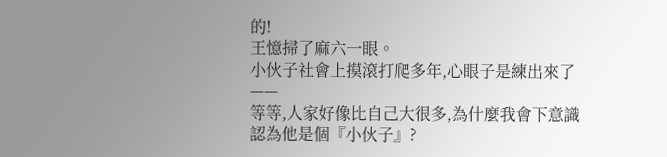的!
王憶掃了麻六一眼。
小伙子社會上摸滾打爬多年,心眼子是練出來了——
等等,人家好像比自己大很多,為什麼我會下意識認為他是個『小伙子』?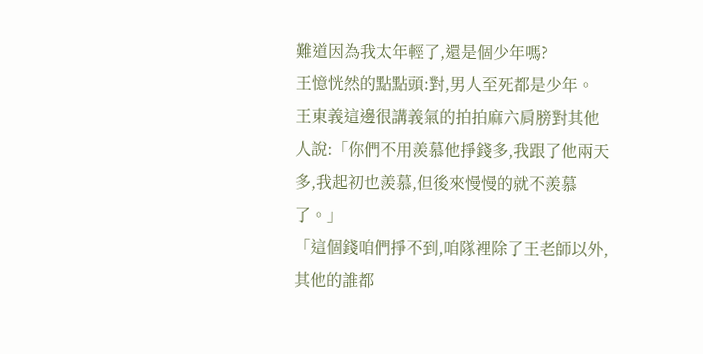難道因為我太年輕了,還是個少年嗎?
王憶恍然的點點頭:對,男人至死都是少年。
王東義這邊很講義氣的拍拍麻六肩膀對其他人說:「你們不用羨慕他掙錢多,我跟了他兩天多,我起初也羨慕,但後來慢慢的就不羨慕了。」
「這個錢咱們掙不到,咱隊裡除了王老師以外,其他的誰都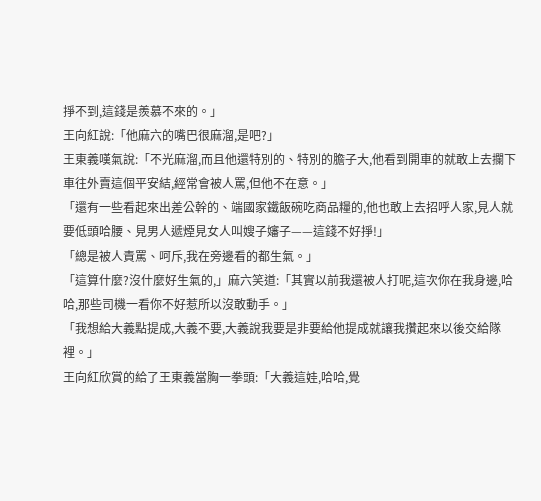掙不到,這錢是羨慕不來的。」
王向紅說:「他麻六的嘴巴很麻溜,是吧?」
王東義嘆氣說:「不光麻溜,而且他還特別的、特別的膽子大,他看到開車的就敢上去攔下車往外賣這個平安結,經常會被人罵,但他不在意。」
「還有一些看起來出差公幹的、端國家鐵飯碗吃商品糧的,他也敢上去招呼人家,見人就要低頭哈腰、見男人遞煙見女人叫嫂子嬸子——這錢不好掙!」
「總是被人責罵、呵斥,我在旁邊看的都生氣。」
「這算什麼?沒什麼好生氣的,」麻六笑道:「其實以前我還被人打呢,這次你在我身邊,哈哈,那些司機一看你不好惹所以沒敢動手。」
「我想給大義點提成,大義不要,大義說我要是非要給他提成就讓我攢起來以後交給隊裡。」
王向紅欣賞的給了王東義當胸一拳頭:「大義這娃,哈哈,覺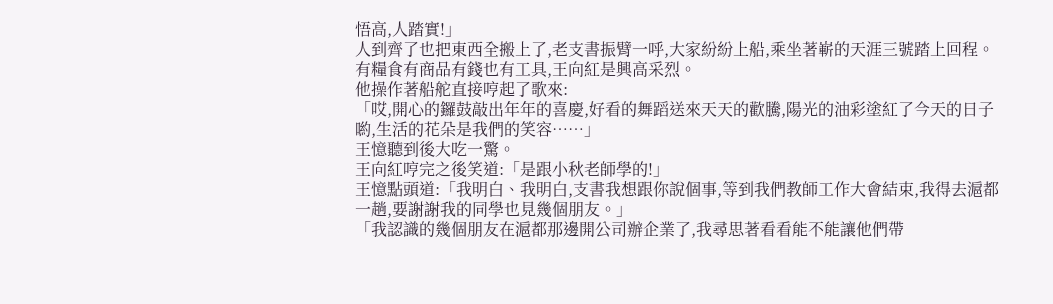悟高,人踏實!」
人到齊了也把東西全搬上了,老支書振臂一呼,大家紛紛上船,乘坐著嶄的天涯三號踏上回程。
有糧食有商品有錢也有工具,王向紅是興高采烈。
他操作著船舵直接哼起了歌來:
「哎,開心的鑼鼓敲出年年的喜慶,好看的舞蹈送來天天的歡騰,陽光的油彩塗紅了今天的日子喲,生活的花朵是我們的笑容……」
王憶聽到後大吃一驚。
王向紅哼完之後笑道:「是跟小秋老師學的!」
王憶點頭道:「我明白、我明白,支書我想跟你說個事,等到我們教師工作大會結束,我得去滬都一趟,要謝謝我的同學也見幾個朋友。」
「我認識的幾個朋友在滬都那邊開公司辦企業了,我尋思著看看能不能讓他們帶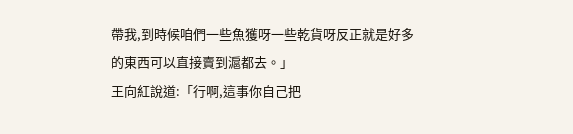帶我,到時候咱們一些魚獲呀一些乾貨呀反正就是好多的東西可以直接賣到滬都去。」
王向紅說道:「行啊,這事你自己把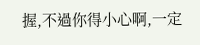握,不過你得小心啊,一定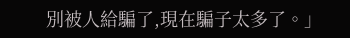別被人給騙了,現在騙子太多了。」